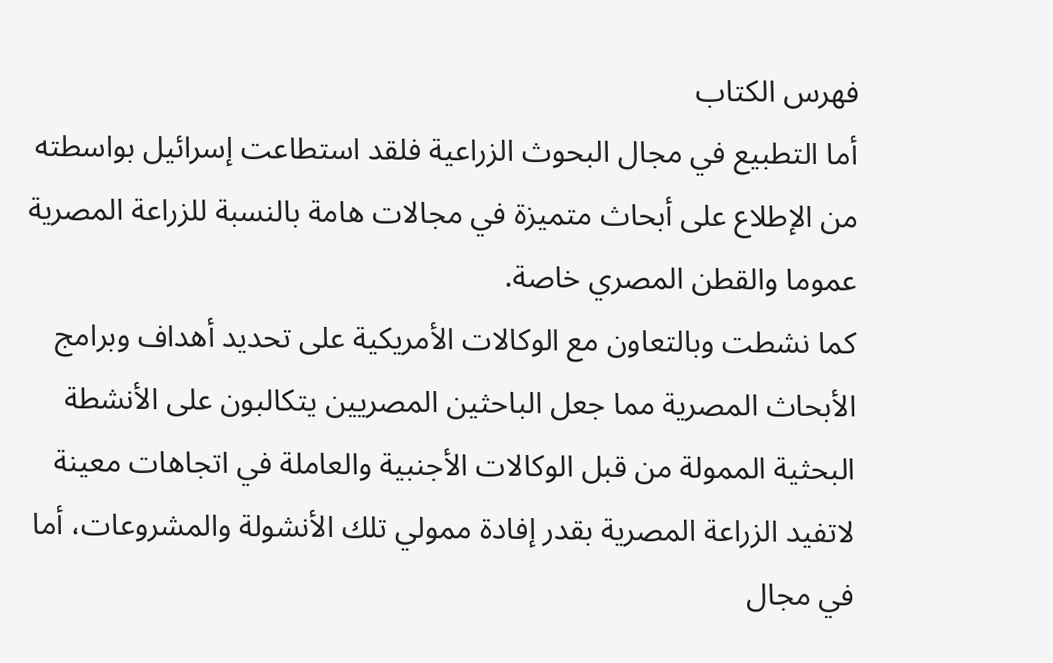فهرس الكتاب
أما التطبيع في مجال البحوث الزراعية فلقد استطاعت إسرائيل بواسطته من الإطلاع على أبحاث متميزة في مجالات هامة بالنسبة للزراعة المصرية عموما والقطن المصري خاصة.
كما نشطت وبالتعاون مع الوكالات الأمريكية على تحديد أهداف وبرامج الأبحاث المصرية مما جعل الباحثين المصريين يتكالبون على الأنشطة البحثية الممولة من قبل الوكالات الأجنبية والعاملة في اتجاهات معينة لاتفيد الزراعة المصرية بقدر إفادة ممولي تلك الأنشولة والمشروعات، أما في مجال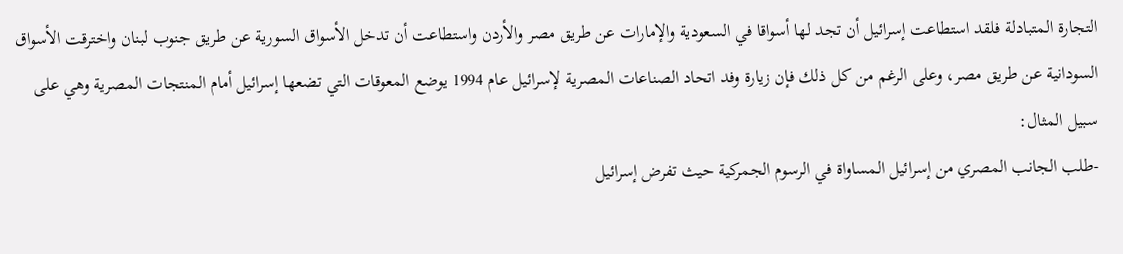التجارة المتبادلة فلقد استطاعت إسرائيل أن تجد لها أسواقا في السعودية والإمارات عن طريق مصر والأردن واستطاعت أن تدخل الأسواق السورية عن طريق جنوب لبنان واخترقت الأسواق السودانية عن طريق مصر، وعلى الرغم من كل ذلك فإن زيارة وفد اتحاد الصناعات المصرية لإسرائيل عام 1994 يوضع المعوقات التي تضعها إسرائيل أمام المنتجات المصرية وهي على سبيل المثال:
-طلب الجانب المصري من إسرائيل المساواة في الرسوم الجمركية حيث تفرض إسرائيل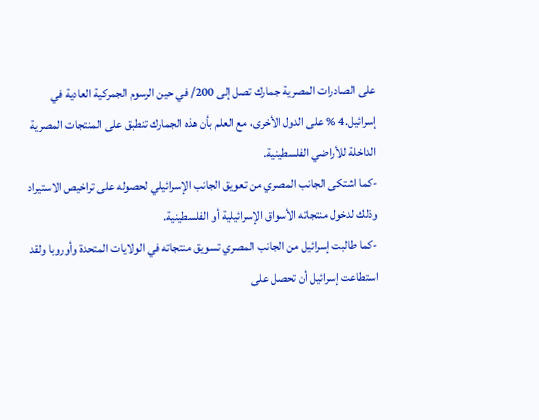على الصادرات المصرية جمارك تصل إلى 200/ في حين الرسوم الجمركية العادية في إسرائيل.4 % على الدول الأخرى، مع العلم بأن هذه الجمارك تنطبق على المنتجات المصرية الداخلة للأراضي الفلسطينية.
-كما اشتكى الجانب المصري من تعويق الجانب الإسرائيلي لحصوله على تراخيص الاستيراد وذلك لدخول منتجاته الأسواق الإسرائيلية أو الفلسطينية.
-كما طالبت إسرائيل من الجانب المصري تسويق منتجاته في الولايات المتحدة وأوروبا ولقد استطاعت إسرائيل أن تحصل على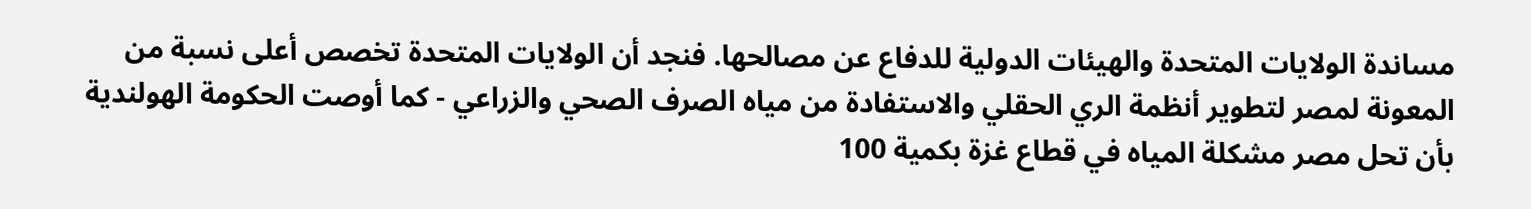مساندة الولايات المتحدة والهيئات الدولية للدفاع عن مصالحها. فنجد أن الولايات المتحدة تخصص أعلى نسبة من المعونة لمصر لتطوير أنظمة الري الحقلي والاستفادة من مياه الصرف الصحي والزراعي - كما أوصت الحكومة الهولندية بأن تحل مصر مشكلة المياه في قطاع غزة بكمية 100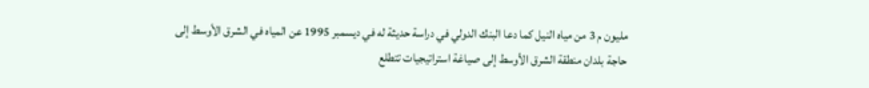مليون م 3 من مياه النيل كما دعا البنك الدولي في دراسة حديثة له في ديسمبر 1995 عن المياه في الشرق الأوسط إلى
حاجة بلدان منطقة الشرق الأوسط إلى صياغة استراتيجيات تتطلع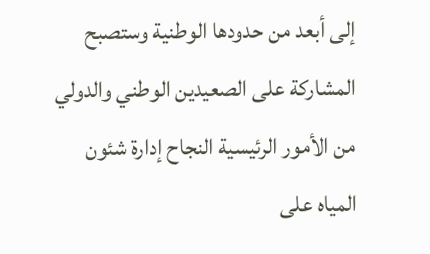إلى أبعد من حدودها الوطنية وستصبح المشاركة على الصعيدين الوطني والدولي من الأمور الرئيسية النجاح إدارة شئون المياه على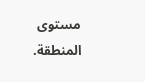مستوى المنطقة.